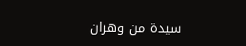سيدة من وهران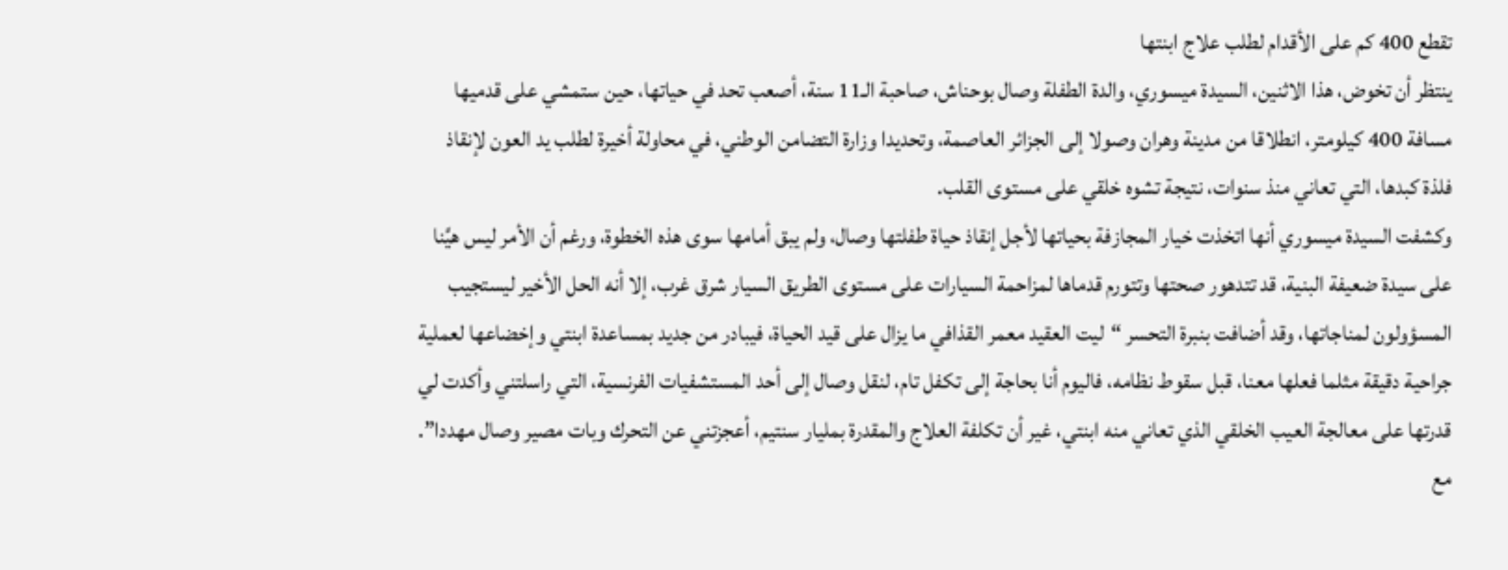تقطع 400 كم على الأقدام لطلب علاج ابنتها
ينتظر أن تخوض، هذا الاثنين، السيدة ميسوري، والدة الطفلة وصال بوحناش، صاحبة الـ11 سنة، أصعب تحد في حياتها، حين ستمشي على قدميها مسافة 400 كيلومتر، انطلاقا من مدينة وهران وصولا إلى الجزائر العاصمة، وتحديدا وزارة التضامن الوطني، في محاولة أخيرة لطلب يد العون لإنقاذ فلذة كبدها، التي تعاني منذ سنوات، نتيجة تشوه خلقي على مستوى القلب.
وكشفت السيدة ميسوري أنها اتخذت خيار المجازفة بحياتها لأجل إنقاذ حياة طفلتها وصال، ولم يبق أمامها سوى هذه الخطوة، ورغم أن الأمر ليس هيَّنا على سيدة ضعيفة البنية، قد تتدهور صحتها وتتورم قدماها لمزاحمة السيارات على مستوى الطريق السيار شرق غرب، إلا أنه الحل الأخير ليستجيب المسؤولون لمناجاتها، وقد أضافت بنبرة التحسر “ليت العقيد معمر القذافي ما يزال على قيد الحياة، فيبادر من جديد بمساعدة ابنتي وإخضاعها لعملية جراحية دقيقة مثلما فعلها معنا، قبل سقوط نظامه، فاليوم أنا بحاجة إلى تكفل تام، لنقل وصال إلى أحد المستشفيات الفرنسية، التي راسلتني وأكدت لي قدرتها على معالجة العيب الخلقي الذي تعاني منه ابنتي، غير أن تكلفة العلاج والمقدرة بمليار سنتيم، أعجزتني عن التحرك وبات مصير وصال مهددا”.
مع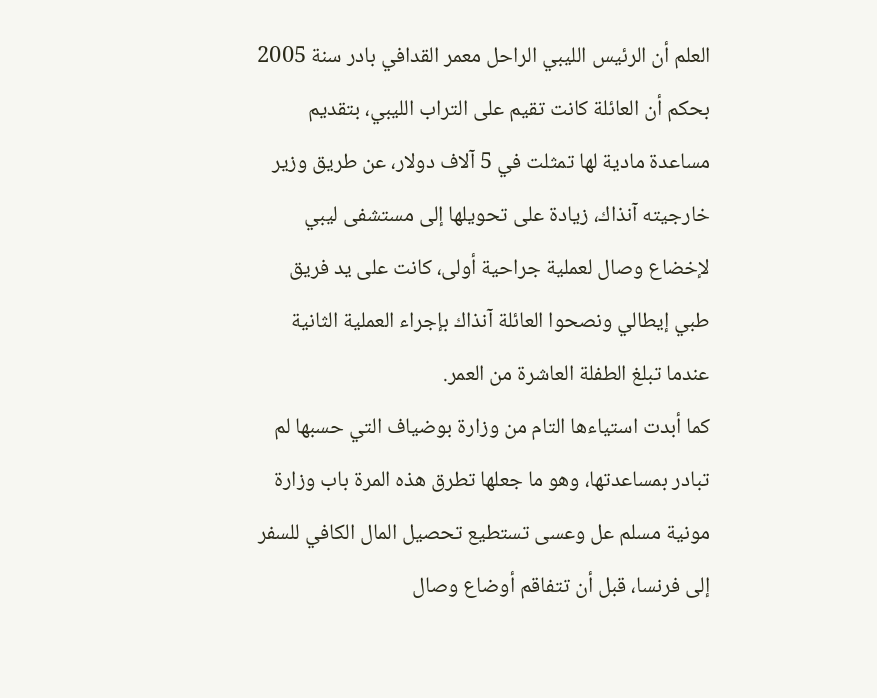العلم أن الرئيس الليبي الراحل معمر القدافي بادر سنة 2005 بحكم أن العائلة كانت تقيم على التراب الليبي، بتقديم مساعدة مادية لها تمثلت في 5 آلاف دولار، عن طريق وزير خارجيته آنذاك، زيادة على تحويلها إلى مستشفى ليبي لإخضاع وصال لعملية جراحية أولى، كانت على يد فريق طبي إيطالي ونصحوا العائلة آنذاك بإجراء العملية الثانية عندما تبلغ الطفلة العاشرة من العمر.
كما أبدت استياءها التام من وزارة بوضياف التي حسبها لم تبادر بمساعدتها، وهو ما جعلها تطرق هذه المرة باب وزارة مونية مسلم عل وعسى تستطيع تحصيل المال الكافي للسفر إلى فرنسا، قبل أن تتفاقم أوضاع وصال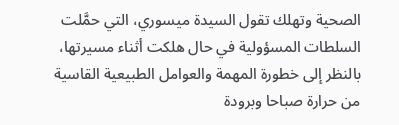الصحية وتهلك تقول السيدة ميسوري، التي حمَّلت السلطات المسؤولية في حال هلكت أثناء مسيرتها، بالنظر إلى خطورة المهمة والعوامل الطبيعية القاسية من حرارة صباحا وبرودة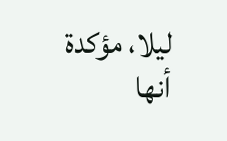ليلا، مؤكدة أنها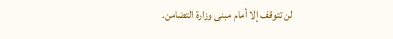لن تتوقف إلا أمام مبنى وزارة التضامن.